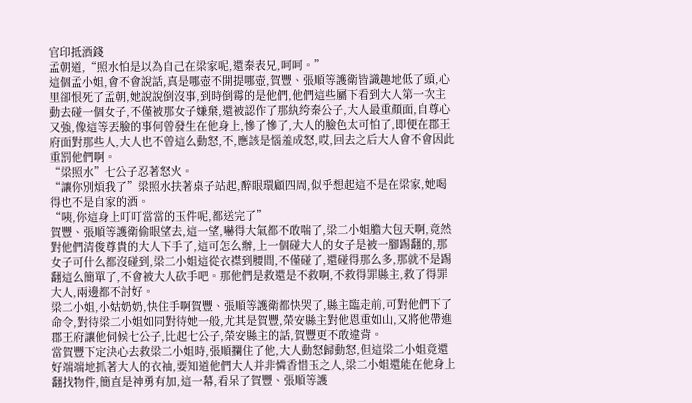官印抵酒錢
孟朝道,“照水怕是以為自己在梁家呢,還秦表兄,呵呵。”
這個孟小姐,會不會說話,真是哪壺不開提哪壺,賀豐、張順等護衛皆識趣地低了頭,心里卻恨死了孟朝,她說說倒沒事,到時倒霉的是他們,他們這些屬下看到大人第一次主動去碰一個女子,不僅被那女子嫌棄,還被認作了那紈绔秦公子,大人最重顏面,自尊心又強,像這等丟臉的事何曾發生在他身上,慘了慘了,大人的臉色太可怕了,即便在郡王府面對那些人,大人也不曾這么動怒,不,應該是惱羞成怒,哎,回去之后大人會不會因此重罰他們啊。
“梁照水”七公子忍著怒火。
“讓你別煩我了”梁照水扶著桌子站起,醉眼環顧四周,似乎想起這不是在梁家,她喝得也不是自家的酒。
“咦,你這身上叮叮當當的玉件呢,都送完了”
賀豐、張順等護衛偷眼望去,這一望,嚇得大氣都不敢喘了,梁二小姐膽大包天啊,竟然對他們清俊尊貴的大人下手了,這可怎么辦,上一個碰大人的女子是被一腳踢翻的,那女子可什么都沒碰到,梁二小姐這從衣襟到腰間,不僅碰了,還碰得那么多,那就不是踢翻這么簡單了,不會被大人砍手吧。那他們是救還是不救啊,不救得罪縣主,救了得罪大人,兩邊都不討好。
梁二小姐,小姑奶奶,快住手啊賀豐、張順等護衛都快哭了,縣主臨走前,可對他們下了命令,對待梁二小姐如同對待她一般,尤其是賀豐,榮安縣主對他恩重如山,又將他帶進郡王府讓他伺候七公子,比起七公子,榮安縣主的話,賀豐更不敢違背。
當賀豐下定決心去救梁二小姐時,張順攔住了他,大人動怒歸動怒,但這梁二小姐竟還好端端地抓著大人的衣袖,要知道他們大人并非憐香惜玉之人,梁二小姐還能在他身上翻找物件,簡直是神勇有加,這一幕,看呆了賀豐、張順等護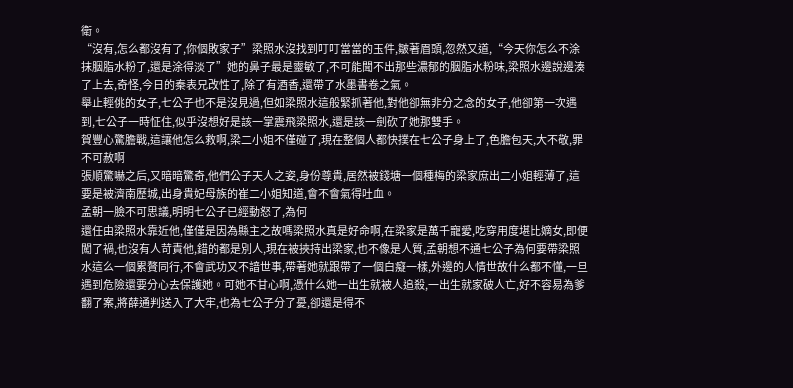衛。
“沒有,怎么都沒有了,你個敗家子”梁照水沒找到叮叮當當的玉件,皺著眉頭,忽然又道,“今天你怎么不涂抹胭脂水粉了,還是涂得淡了”她的鼻子最是靈敏了,不可能聞不出那些濃郁的胭脂水粉味,梁照水邊說邊湊了上去,奇怪,今日的秦表兄改性了,除了有酒香,還帶了水墨書卷之氣。
舉止輕佻的女子,七公子也不是沒見過,但如梁照水這般緊抓著他,對他卻無非分之念的女子,他卻第一次遇到,七公子一時怔住,似乎沒想好是該一掌震飛梁照水,還是該一劍砍了她那雙手。
賀豐心驚膽戰,這讓他怎么救啊,梁二小姐不僅碰了,現在整個人都快撲在七公子身上了,色膽包天,大不敬,罪不可赦啊
張順驚嚇之后,又暗暗驚奇,他們公子天人之姿,身份尊貴,居然被錢塘一個種梅的梁家庶出二小姐輕薄了,這要是被濟南歷城,出身貴妃母族的崔二小姐知道,會不會氣得吐血。
孟朝一臉不可思議,明明七公子已經動怒了,為何
還任由梁照水靠近他,僅僅是因為縣主之故嗎梁照水真是好命啊,在梁家是萬千寵愛,吃穿用度堪比嫡女,即便闖了禍,也沒有人苛責他,錯的都是別人,現在被挾持出梁家,也不像是人質,孟朝想不通七公子為何要帶梁照水這么一個累贅同行,不會武功又不諳世事,帶著她就跟帶了一個白癡一樣,外邊的人情世故什么都不懂,一旦遇到危險還要分心去保護她。可她不甘心啊,憑什么她一出生就被人追殺,一出生就家破人亡,好不容易為爹翻了案,將薛通判送入了大牢,也為七公子分了憂,卻還是得不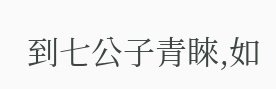到七公子青睞,如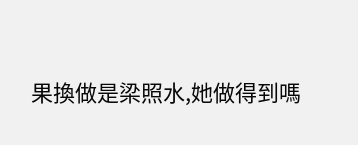果換做是梁照水,她做得到嗎